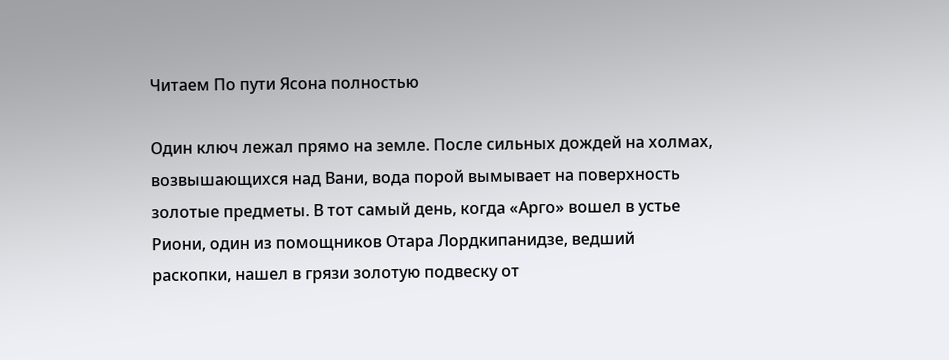Читаем По пути Ясона полностью

Один ключ лежал прямо на земле. После сильных дождей на холмах, возвышающихся над Вани, вода порой вымывает на поверхность золотые предметы. В тот самый день, когда «Арго» вошел в устье Риони, один из помощников Отара Лордкипанидзе, ведший раскопки, нашел в грязи золотую подвеску от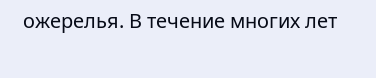ожерелья. В течение многих лет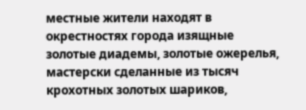местные жители находят в окрестностях города изящные золотые диадемы, золотые ожерелья, мастерски сделанные из тысяч крохотных золотых шариков,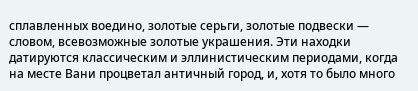сплавленных воедино, золотые серьги, золотые подвески — словом, всевозможные золотые украшения. Эти находки датируются классическим и эллинистическим периодами, когда на месте Вани процветал античный город, и, хотя то было много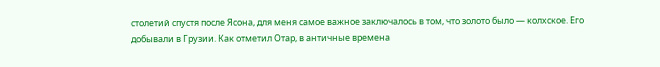столетий спустя после Ясона, для меня самое важное заключалось в том, что золото было — колхское. Его добывали в Грузии. Как отметил Отар, в античные времена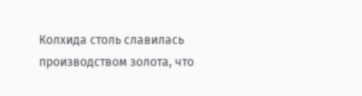Колхида столь славилась производством золота, что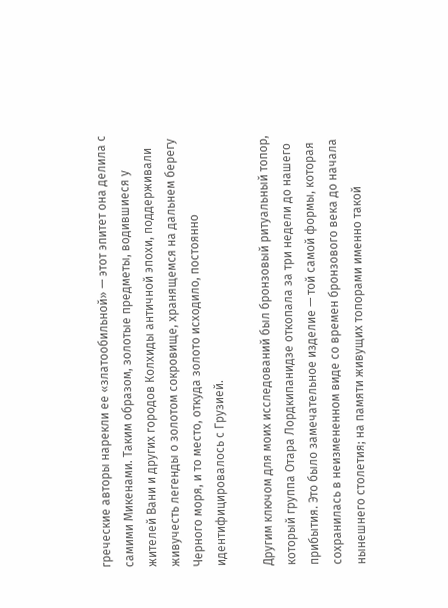греческие авторы нарекли ее «златообильной» — этот эпитет она делила с самими Микенами. Таким образом, золотые предметы, водившиеся у жителей Вани и других городов Колхиды античной эпохи, поддерживали живучесть легенды о золотом сокровище, хранящемся на дальнем берегу Черного моря, и то место, откуда золото исходило, постоянно идентифицировалось с Грузией.

Другим ключом для моих исследований был бронзовый ритуальный топор, который группа Отара Лордкипанидзе откопала за три недели до нашего прибытия. Это было замечательное изделие — той самой формы, которая сохранилась в неизмененном виде со времен бронзового века до начала нынешнего столетия; на памяти живущих топорами именно такой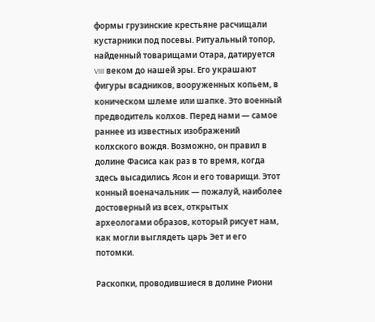формы грузинские крестьяне расчищали кустарники под посевы. Ритуальный топор, найденный товарищами Отара, датируется VIII веком до нашей эры. Его украшают фигуры всадников, вооруженных копьем, в коническом шлеме или шапке. Это военный предводитель колхов. Перед нами — самое раннее из известных изображений колхского вождя. Возможно, он правил в долине Фасиса как раз в то время, когда здесь высадились Ясон и его товарищи. Этот конный военачальник — пожалуй, наиболее достоверный из всех, открытых археологами образов, который рисует нам, как могли выглядеть царь Эет и его потомки.

Раскопки, проводившиеся в долине Риони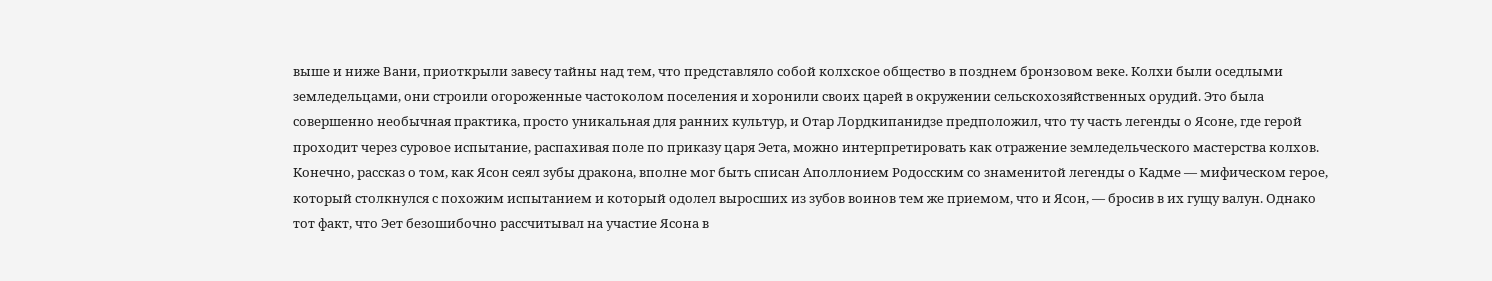выше и ниже Вани, приоткрыли завесу тайны над тем, что представляло собой колхское общество в позднем бронзовом веке. Колхи были оседлыми земледельцами, они строили огороженные частоколом поселения и хоронили своих царей в окружении сельскохозяйственных орудий. Это была совершенно необычная практика, просто уникальная для ранних культур, и Отар Лордкипанидзе предположил, что ту часть легенды о Ясоне, где герой проходит через суровое испытание, распахивая поле по приказу царя Эета, можно интерпретировать как отражение земледельческого мастерства колхов. Конечно, рассказ о том, как Ясон сеял зубы дракона, вполне мог быть списан Аполлонием Родосским со знаменитой легенды о Кадме — мифическом герое, который столкнулся с похожим испытанием и который одолел выросших из зубов воинов тем же приемом, что и Ясон, — бросив в их гущу валун. Однако тот факт, что Эет безошибочно рассчитывал на участие Ясона в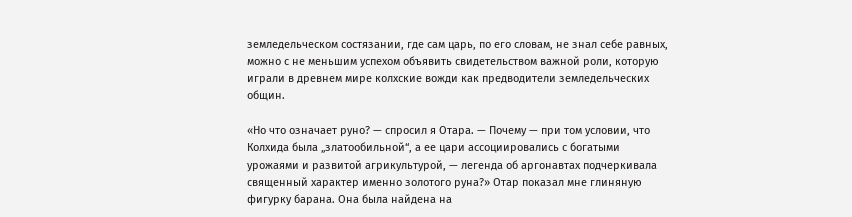земледельческом состязании, где сам царь, по его словам, не знал себе равных, можно с не меньшим успехом объявить свидетельством важной роли, которую играли в древнем мире колхские вожди как предводители земледельческих общин.

«Но что означает руно? — спросил я Отара. — Почему — при том условии, что Колхида была „златообильной“, а ее цари ассоциировались с богатыми урожаями и развитой агрикультурой, — легенда об аргонавтах подчеркивала священный характер именно золотого руна?» Отар показал мне глиняную фигурку барана. Она была найдена на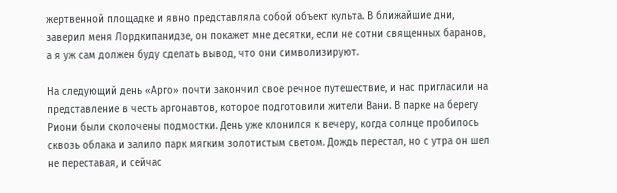жертвенной площадке и явно представляла собой объект культа. В ближайшие дни, заверил меня Лордкипанидзе, он покажет мне десятки, если не сотни священных баранов, а я уж сам должен буду сделать вывод, что они символизируют.

На следующий день «Арго» почти закончил свое речное путешествие, и нас пригласили на представление в честь аргонавтов, которое подготовили жители Вани. В парке на берегу Риони были сколочены подмостки. День уже клонился к вечеру, когда солнце пробилось сквозь облака и залило парк мягким золотистым светом. Дождь перестал, но с утра он шел не переставая, и сейчас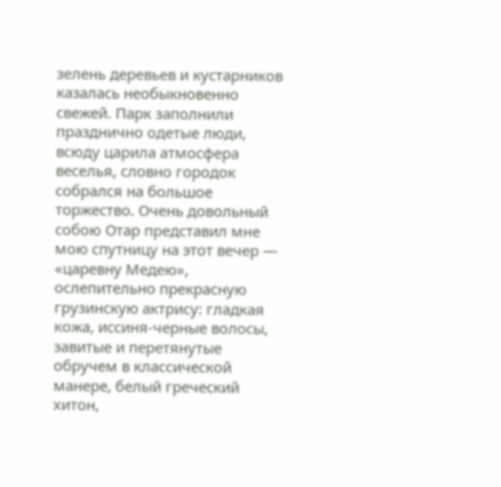зелень деревьев и кустарников казалась необыкновенно свежей. Парк заполнили празднично одетые люди, всюду царила атмосфера веселья, словно городок собрался на большое торжество. Очень довольный собою Отар представил мне мою спутницу на этот вечер — «царевну Медею», ослепительно прекрасную грузинскую актрису: гладкая кожа, иссиня-черные волосы, завитые и перетянутые обручем в классической манере, белый греческий хитон,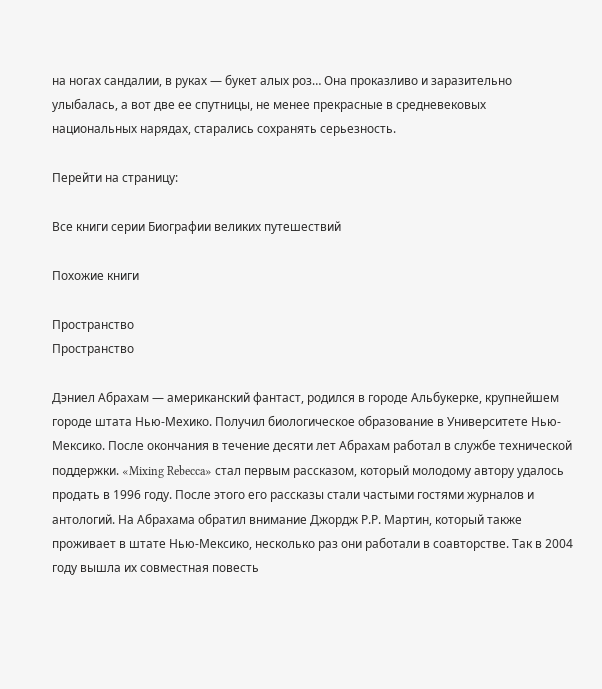на ногах сандалии, в руках — букет алых роз… Она проказливо и заразительно улыбалась, а вот две ее спутницы, не менее прекрасные в средневековых национальных нарядах, старались сохранять серьезность.

Перейти на страницу:

Все книги серии Биографии великих путешествий

Похожие книги

Пространство
Пространство

Дэниел Абрахам — американский фантаст, родился в городе Альбукерке, крупнейшем городе штата Нью-Мехико. Получил биологическое образование в Университете Нью-Мексико. После окончания в течение десяти лет Абрахам работал в службе технической поддержки. «Mixing Rebecca» стал первым рассказом, который молодому автору удалось продать в 1996 году. После этого его рассказы стали частыми гостями журналов и антологий. На Абрахама обратил внимание Джордж Р.Р. Мартин, который также проживает в штате Нью-Мексико, несколько раз они работали в соавторстве. Так в 2004 году вышла их совместная повесть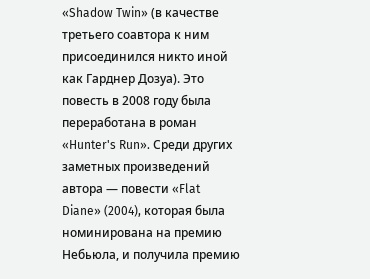«Shadow Twin» (в качестве третьего соавтора к ним присоединился никто иной как Гарднер Дозуа). Это повесть в 2008 году была переработана в роман «Hunter's Run». Среди других заметных произведений автора — повести «Flat Diane» (2004), которая была номинирована на премию Небьюла, и получила премию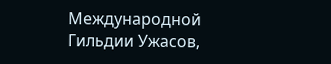Международной Гильдии Ужасов,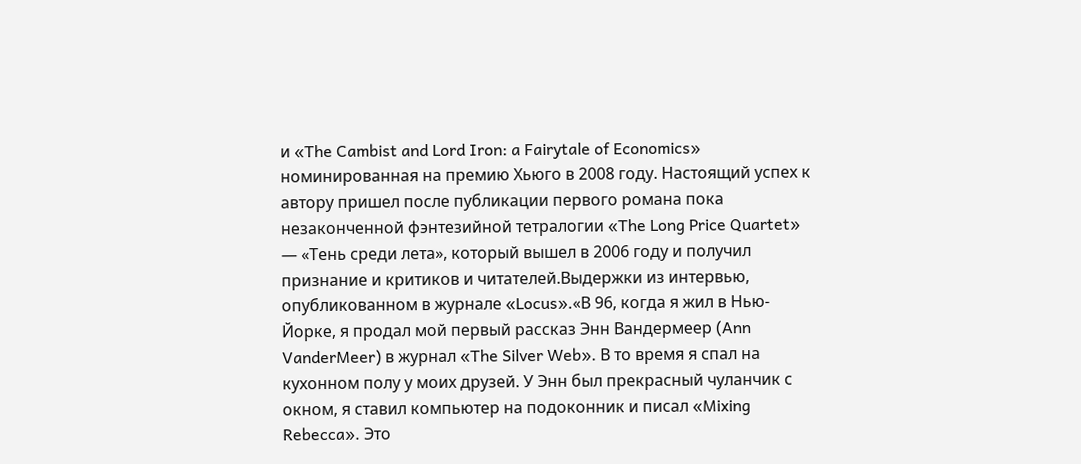и «The Cambist and Lord Iron: a Fairytale of Economics» номинированная на премию Хьюго в 2008 году. Настоящий успех к автору пришел после публикации первого романа пока незаконченной фэнтезийной тетралогии «The Long Price Quartet» — «Тень среди лета», который вышел в 2006 году и получил признание и критиков и читателей.Выдержки из интервью, опубликованном в журнале «Locus».«В 96, когда я жил в Нью-Йорке, я продал мой первый рассказ Энн Вандермеер (Ann VanderMeer) в журнал «The Silver Web». В то время я спал на кухонном полу у моих друзей. У Энн был прекрасный чуланчик с окном, я ставил компьютер на подоконник и писал «Mixing Rebecca». Это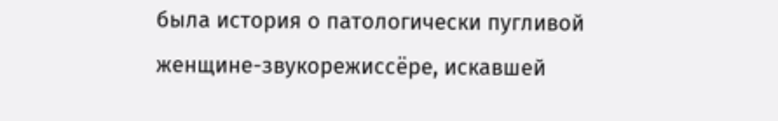была история о патологически пугливой женщине-звукорежиссёре, искавшей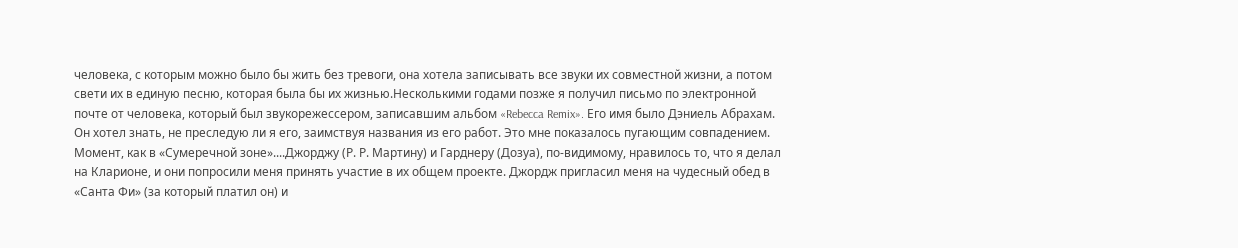человека, с которым можно было бы жить без тревоги, она хотела записывать все звуки их совместной жизни, а потом свети их в единую песню, которая была бы их жизнью.Несколькими годами позже я получил письмо по электронной почте от человека, который был звукорежессером, записавшим альбом «Rebecca Remix». Его имя было Дэниель Абрахам. Он хотел знать, не преследую ли я его, заимствуя названия из его работ. Это мне показалось пугающим совпадением. Момент, как в «Сумеречной зоне»....Джорджу (Р. Р. Мартину) и Гарднеру (Дозуа), по-видимому, нравилось то, что я делал на Кларионе, и они попросили меня принять участие в их общем проекте. Джордж пригласил меня на чудесный обед в «Санта Фи» (за который платил он) и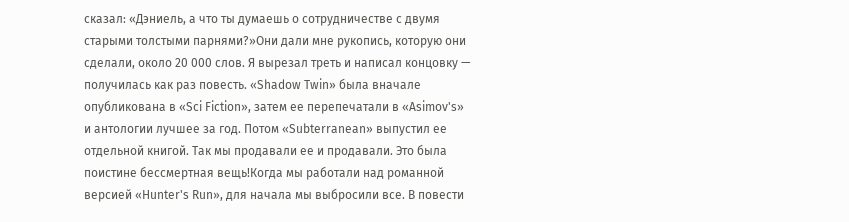сказал: «Дэниель, а что ты думаешь о сотрудничестве с двумя старыми толстыми парнями?»Они дали мне рукопись, которую они сделали, около 20 000 слов. Я вырезал треть и написал концовку — получилась как раз повесть. «Shadow Twin» была вначале опубликована в «Sci Fiction», затем ее перепечатали в «Asimov's» и антологии лучшее за год. Потом «Subterranean» выпустил ее отдельной книгой. Так мы продавали ее и продавали. Это была поистине бессмертная вещь!Когда мы работали над романной версией «Hunter's Run», для начала мы выбросили все. В повести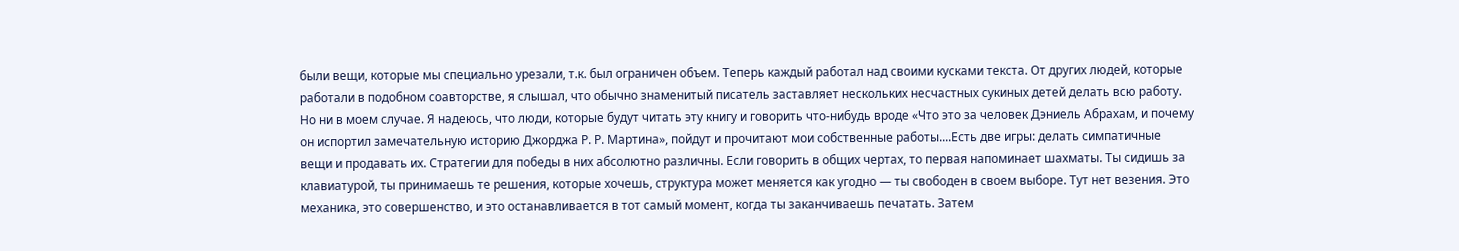были вещи, которые мы специально урезали, т.к. был ограничен объем. Теперь каждый работал над своими кусками текста. От других людей, которые работали в подобном соавторстве, я слышал, что обычно знаменитый писатель заставляет нескольких несчастных сукиных детей делать всю работу. Но ни в моем случае. Я надеюсь, что люди, которые будут читать эту книгу и говорить что-нибудь вроде «Что это за человек Дэниель Абрахам, и почему он испортил замечательную историю Джорджа Р. Р. Мартина», пойдут и прочитают мои собственные работы....Есть две игры: делать симпатичные вещи и продавать их. Стратегии для победы в них абсолютно различны. Если говорить в общих чертах, то первая напоминает шахматы. Ты сидишь за клавиатурой, ты принимаешь те решения, которые хочешь, структура может меняется как угодно — ты свободен в своем выборе. Тут нет везения. Это механика, это совершенство, и это останавливается в тот самый момент, когда ты заканчиваешь печатать. Затем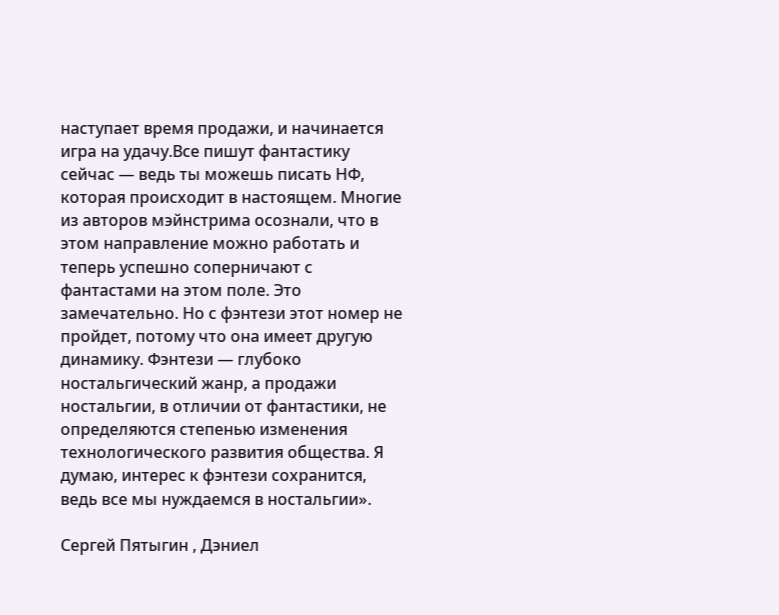наступает время продажи, и начинается игра на удачу.Все пишут фантастику сейчас — ведь ты можешь писать НФ, которая происходит в настоящем. Многие из авторов мэйнстрима осознали, что в этом направление можно работать и теперь успешно соперничают с фантастами на этом поле. Это замечательно. Но с фэнтези этот номер не пройдет, потому что она имеет другую динамику. Фэнтези — глубоко ностальгический жанр, а продажи ностальгии, в отличии от фантастики, не определяются степенью изменения технологического развития общества. Я думаю, интерес к фэнтези сохранится, ведь все мы нуждаемся в ностальгии».

Сергей Пятыгин , Дэниел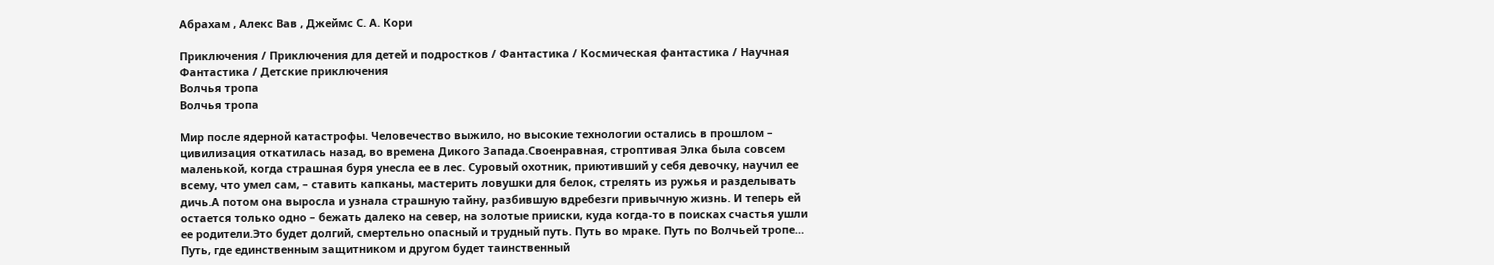Абрахам , Алекс Вав , Джеймс С. А. Кори

Приключения / Приключения для детей и подростков / Фантастика / Космическая фантастика / Научная Фантастика / Детские приключения
Волчья тропа
Волчья тропа

Мир после ядерной катастрофы. Человечество выжило, но высокие технологии остались в прошлом – цивилизация откатилась назад, во времена Дикого Запада.Своенравная, строптивая Элка была совсем маленькой, когда страшная буря унесла ее в лес. Суровый охотник, приютивший у себя девочку, научил ее всему, что умел сам, – ставить капканы, мастерить ловушки для белок, стрелять из ружья и разделывать дичь.А потом она выросла и узнала страшную тайну, разбившую вдребезги привычную жизнь. И теперь ей остается только одно – бежать далеко на север, на золотые прииски, куда когда-то в поисках счастья ушли ее родители.Это будет долгий, смертельно опасный и трудный путь. Путь во мраке. Путь по Волчьей тропе… Путь, где единственным защитником и другом будет таинственный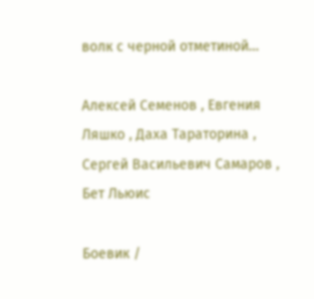волк с черной отметиной…

Алексей Семенов , Евгения Ляшко , Даха Тараторина , Сергей Васильевич Самаров , Бет Льюис

Боевик /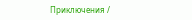Приключения /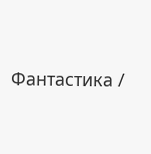Фантастика /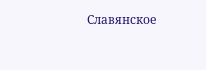Славянское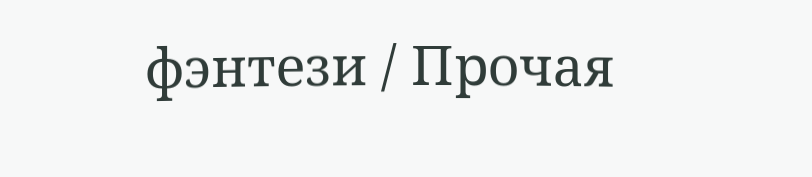фэнтези / Прочая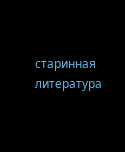старинная литература